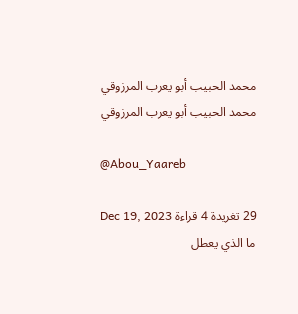محمد الحبيب أبو يعرب المرزوقي
محمد الحبيب أبو يعرب المرزوقي

@Abou_Yaareb

29 تغريدة 4 قراءة Dec 19, 2023
ما الذي يعطل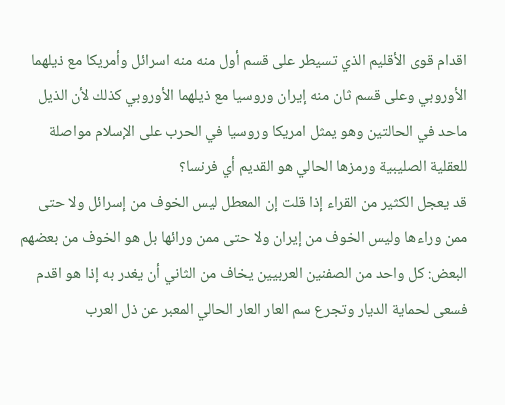اقدام قوى الأقليم الذي تسيطر على قسم أول منه منه اسرائل وأمريكا مع ذيلهما الأوروبي وعلى قسم ثان منه إيران وروسيا مع ذيلهما الأوروبي كذلك لأن الذيل ماحد في الحالتين وهو يمثل امريكا وروسيا في الحرب على الإسلام مواصلة للعقلية الصليبية ورمزها الحالي هو القديم أي فرنسا؟
قد يعجل الكثير من القراء إذا قلت إن المعطل ليس الخوف من إسرائل ولا حتى ممن وراءها وليس الخوف من إيران ولا حتى ممن ورائها بل هو الخوف من بعضهم البعض: كل واحد من الصفنين العربيين يخاف من الثاني أن يغدر به إذا هو اقدم فسعى لحماية الديار وتجرع سم العار العار الحالي المعبر عن ذل العرب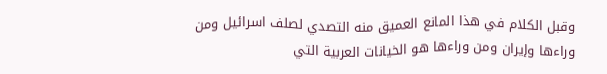وقبل الكلام في هذا المانع العميق منه التصدي لصلف اسرائيل ومن وراءها وإيران ومن وراءها هو الخيانات العربية التي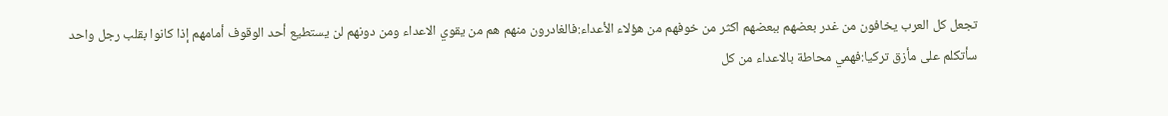تجعل كل العرب يخافون من غدر بعضهم ببعضهم اكثر من خوفهم من هؤلاء الأعداء:فالغادرون منهم هم من يقوي الاعداء ومن دونهم لن يستطيع أحد الوقوف أمامهم إذا كانوا بقلب رجل واحد
سأتكلم على مأزق تركيا:فهمي محاطة بالاعداء من كل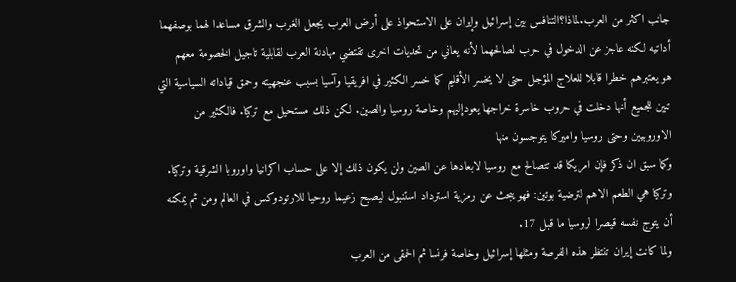جانب اكثر من العرب.لماذا؟التنافس بين إسرائيل وإيران على الاستحواذ على أرض العرب يجعل الغرب والشرق مساعدا لهما بوصفهما أداتيه لكنه عاجز عن الدخول في حرب لصالحهما لأنه يعاني من تحديات اخرى تقتضي مهادنة العرب لقابلية تاجيل الخصومة معهم
هو يعتبرهم خطرا قابلا للعلاج المؤجل حتى لا يخسر الأقليم كما خسر الكثير في افريقيا وآسيا بسبب عنجهيته وحمق قياداته السياسية التي تبين للجميع أنها دخلت في حروب خاسرة خراجها يعودإليهم وخاصة روسيا والصين. لكن ذلك مستحيل مع تركيا. فالكثير من الاوروبيين وحتى روسيا واميركا يتوجسون منها
وكما سبق ان ذكر فإن امريكا قد تتصالح مع روسيا لابعادها عن الصين ولن يكون ذلك إلا على حساب اكرانيا واوروبا الشرقية وتركيا. وتركيا هي الطعم الاهم لترضية بوتين: فهو يبحث عن رمزية استرداد استنبول ليصبح زعيما روحيا للارتودوكس في العالم ومن ثم يمكنه أن يتوج نفسه قيصرا لروسيا ما قبل 17.
ولما كانت إيران تنتظر هذه الفرصة ومثلها إسرائيل وخاصة فرنسا ثم الحمقى من العرب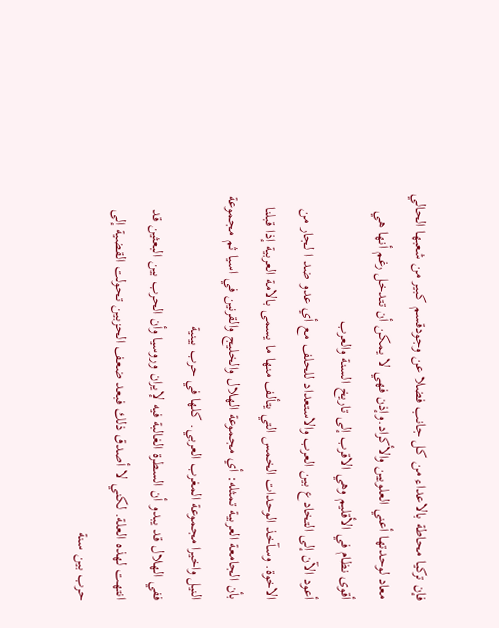فإن تركيا محاطة بالاعداء من كل جانب فضلا عن وجودقسم كبير من شعبها الحالي معاد لوحدتها أعني العلويين والأكراد.وإذن فهي لا يمكن أن تتدخل رغم أنها هي أقوى نظام في الأقليم وهي الاقرب إلى تاريخ السنة والعرب
أعود الآن إلى التخادع بين العرب والاستعداد للحلف مع أي عدو ضد ا لجار من الاخوة. وسآخذ الوحدات الخمس التي يتألف منها ما يسمى بالامة العربية إذا قبلنا بأن الجامعة العربية تمثله: أي مجموعة الهلال والخليج والقرنين في اسيا ثم مجموعة النيل واخيرا مجموعة المغرب العربي. كلها في حرب بينية
ففي الهلال قد يبدو أن السطرة الغالبة فيه لإيران وروسيا وأن الحرب بين البعثين قد انتهت لهذه العلة. لكني لا أصدق ذلك فبعد ضعف الحزبين تحولت القضية إلى حرب بين سنة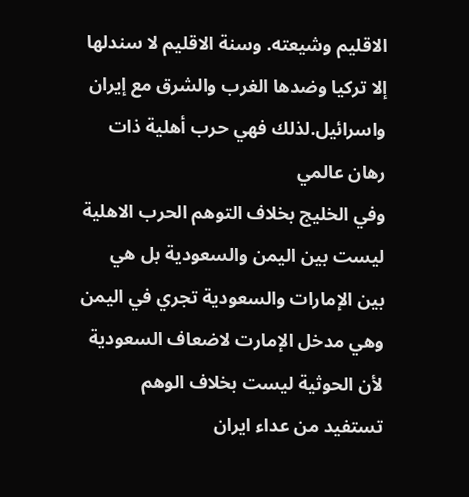الاقليم وشيعته. وسنة الاقليم لا سندلها إلا تركيا وضدها الغرب والشرق مع إيران واسرائيل.لذلك فهي حرب أهلية ذات رهان عالمي
وفي الخليج بخلاف التوهم الحرب الاهلية ليست بين اليمن والسعودية بل هي بين الإمارات والسعودية تجري في اليمن وهي مدخل الإمارت لاضعاف السعودية لأن الحوثية ليست بخلاف الوهم تستفيد من عداء ايران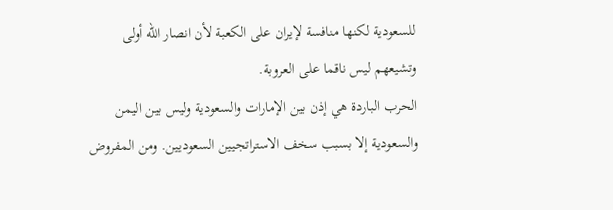للسعودية لكنها منافسة لإيران على الكعبة لأن انصار الله أولى وتشيعهم ليس ناقما على العروبة.
الحرب الباردة هي إذن بين الإمارات والسعودية وليس بين اليمن والسعودية إلا بسبب سخف الاستراتجيين السعوديين. ومن المفروض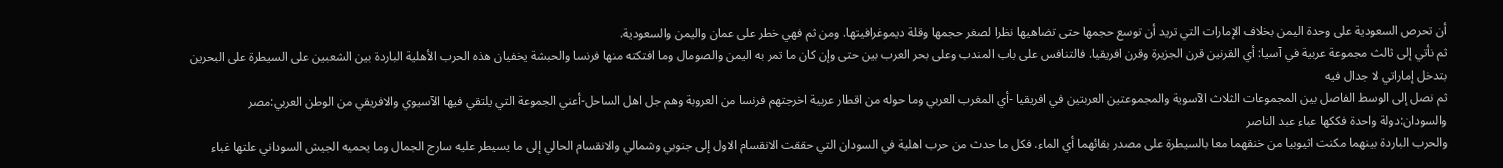أن تحرص السعودية على وحدة اليمن بخلاف الإمارات التي تريد أن توسع حجمها حتى تضاهيها نظرا لصغر حجمها وقلة ديموغرافيتها. ومن ثم فهي خطر على عمان واليمن والسعودية.
ثم نأتي إلى ثالث مجموعة عربية في آسيا: أي القرنين قرن الجزيرة وقرن افريقيا. فالتنافس على باب المندب وعلى بحر العرب بين حتى وإن كان ما تمر به اليمن والصومال وما افتكته منها فرنسا والحبشة يخفيان هذه الحرب الأهلية الباردة بين الشعبين على السيطرة على البحرين بتدخل إماراتي لا جدال فيه
ثم نصل إلى الوسط الفاصل بين المجموعات الثلاث الآسوية والمجموعتين العربتين في افريقيا -أي المغرب العربي وما حوله من اقطار عربية اخرجتهم فرنسا من العروبة وهم جل اهل الساحل-أعني الجموعة التي يلتقي فيها الآسيوي والافريقي من الوطن العربي:مصر والسودان:دولة واحدة فككها عباء عبد الناصر
والحرب الباردة بينهما مكنت اثيوبيا من خنقهما معا بالسيطرة على مصدر بقائهما أي الماء. فكل ما حدث من حرب اهلية في السودان التي حققت الانقسام الاول إلى جنوبي وشمالي والانقسام الحالي إلى ما يسيطر عليه سارج الجمال وما يحميه الجيش السوداني علتها غباء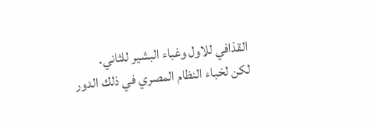القذافي للاول وغباء البشير للثاني.
لكن لخباء النظام المصري في ذلك الدور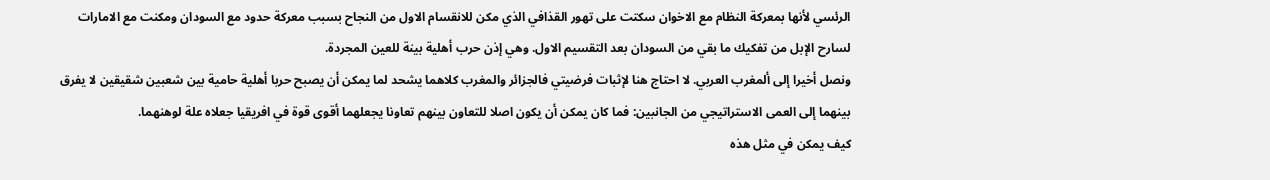الرئسي لأنها بمعركة النظام مع الاخوان سكتت على تهور القذافي الذي مكن للانقسام الاول من النجاح بسبب معركة حدود مع السودان ومكنت مع الامارات لسارح الإبل من تفكيك ما بقي من السودان بعد التقسيم الاول. وهي إذن حرب أهلية بينة للعين المجردة.
ونصل أخيرا إلى ألمغرب العربي. لا احتاج هنا لإثبات فرضيتي فالجزائر والمغرب كلاهما يشحد لما يمكن أن يصبح حربا أهلية حامية بين شعبين شقيقين لا يفرق بينهما إلى العمى الاستراتيجي من الجانبين: فما كان يمكن أن يكون اصلا للتعاون بينهم تعاونا يجعلهما أقوى قوة في افريقيا جعلاه علة لوهنهما.
كيف يمكن في مثل هذه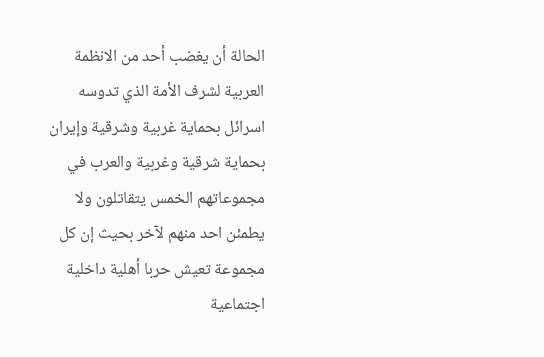الحالة أن يغضب أحد من الانظمة العربية لشرف الأمة الذي تدوسه اسرائل بحماية غربية وشرقية وإيران بحماية شرقية وغربية والعرب في مجموعاتهم الخمس يتقاتلون ولا يطمئن احد منهم لآخر بحيث إن كل مجموعة تعيش حربا أهلية داخلية اجتماعية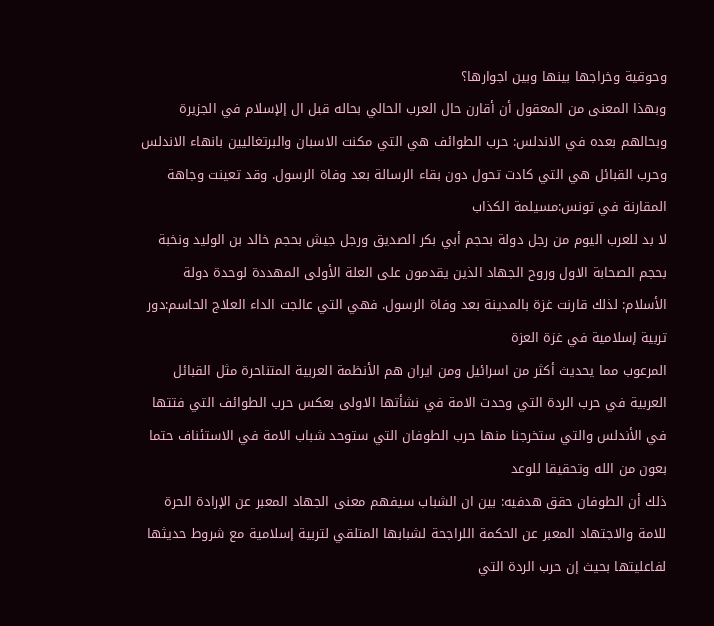وحوقية وخراجها بينها وبين اجوارها؟
وبهذا المعنى من المعقول أن أقارن حال العرب الحالي بحاله قبل ال إلإسلام في الجزيرة وبحالهم بعده في الاندلس: حرب الطوائف هي التي مكنت الاسبان والبرتغاليين بانهاء الاندلس وحرب القبائل هي التي كادت تحول دون بقاء الرسالة بعد وفاة الرسول. وقد تعينت وجاهة المقارنة في تونس:مسيلمة الكذاب
لا بد للعرب اليوم من رجل دولة بحجم أبي بكر الصديق ورجل جيش بحجم خالد بن الوليد ونخبة بحجم الصحابة الاول وروح الجهاد الذين يقدمون على العلة الأولى المهددة لوحدة دولة الأسلام: لذلك قارنت غزة بالمدينة بعد وفاة الرسول. فهي التي عالجت الداء العلاج الحاسم:دور تربية إسلامية في غزة العزة
المرعوب مما يحديث أكثر من اسرائيل ومن ايران هم الأنظمة العربية المتناحرة مثل القبائل العربية في حرب الردة التي وحدت الامة في نشأتها الاولى بعكس حرب الطوائف التي فتتها في الأندلس والتي ستخرجنا منها حرب الطوفان التي ستوحد شباب الامة في الاستئناف حتما بعون من الله وتحقيقا للوعد
ذلك أن الطوفان حقق هدفيه: بين ان الشباب سيفهم معنى الجهاد المعبر عن الإرادة الحرة للامة والاجتهاد المعبر عن الحكمة اللراجحة لشبابها المتلقي لتربية إسلامية مع شروط حديثها لفاعليتها بحيث إن حرب الردة التي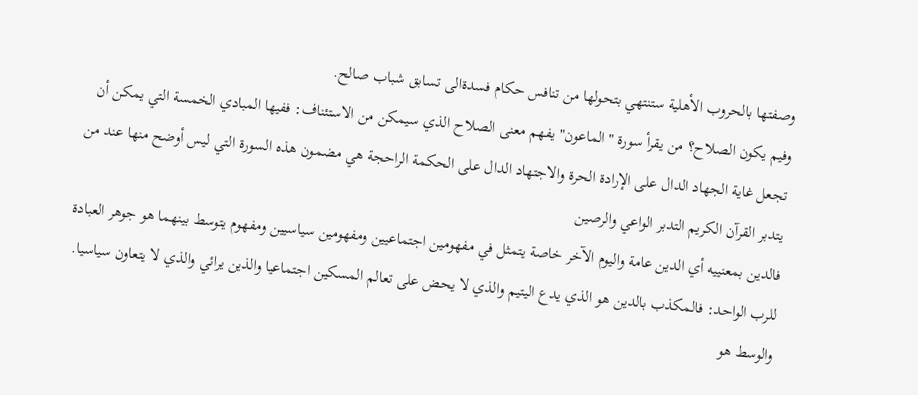وصفتها بالحروب الأهلية ستنتهي بتحولها من تنافس حكام فسدةالى تسابق شباب صالح.
وفيم يكون الصلاح؟ من يقرأ سورة "الماعون" يفهم معنى الصلاح الذي سيمكن من الاستئناف: ففيها المبادي الخمسة التي يمكن أن تجعل غاية الجهاد الدال على الإرادة الحرة والاجتهاد الدال على الحكمة الراحجة هي مضمون هذه السورة التي ليس أوضح منها عند من يتدبر القرآن الكريم التدبر الواعي والرصين
فالدين بمعنييه أي الدين عامة واليوم الآخر خاصة يتمثل في مفهومين اجتماعيين ومفهومين سياسيين ومفهوم يتوسط بينهما هو جوهر العبادة للرب الواحد: فالمكذب بالدين هو الذي يدع اليتيم والذي لا يحض على تعالم المسكين اجتماعيا والذين يرائي والذي لا يتعاون سياسيا. والوسط هو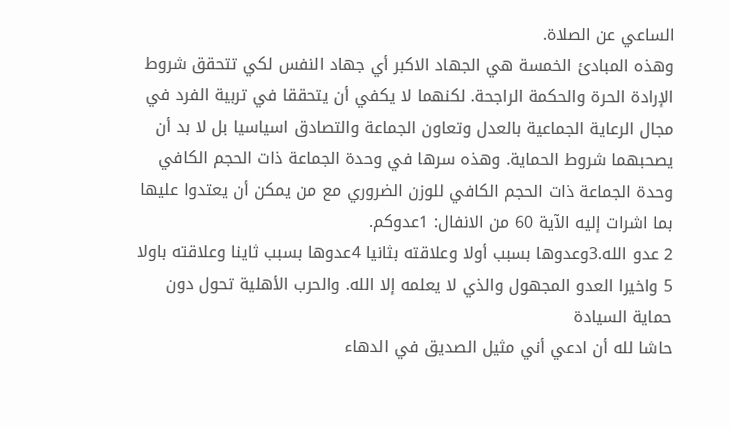الساعي عن الصلاة.
وهذه المبادئ الخمسة هي الجهاد الاكبر أي جهاد النفس لكي تتحقق شروط الإرادة الحرة والحكمة الراجحة. لكنهما لا يكفي أن يتحققا في تربية الفرد في مجال الرعاية الجماعية بالعدل وتعاون الجماعة والتصادق اسياسيا بل لا بد أن يصحبهما شروط الحماية. وهذه سرها في وحدة الجماعة ذات الحجم الكافي
وحدة الجماعة ذات الحجم الكافي للوزن الضروري مع من يمكن أن يعتدوا عليها بما اشرات إليه الآية 60 من الانفال: 1عدوكم.
2 عدو الله.3وعدوها بسبب أولا وعلاقته بثانيا 4عدوها بسبب ثاينا وعلاقته باولا 5 واخيرا العدو المجهول والذي لا يعلمه إلا الله. والحرب الأهلية تحول دون حماية السيادة
حاشا لله أن ادعي أني مثيل الصديق في الدهاء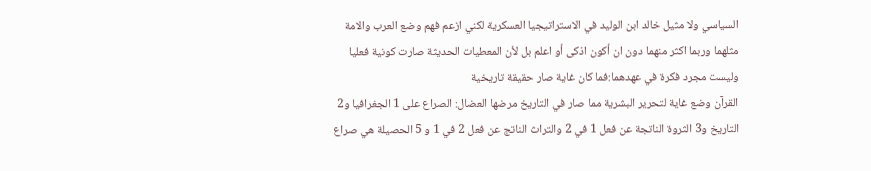السياسي ولا مثيل خالد ابن الوليد في الاستراتيجيا العسكرية لكني ازعم فهم وضع العرب والامة مثلهما وربما اكثر منهما دون ان أكون اذكى أو اعلم بل لأن المعطيات الحديثة صارت كونية فعليا وليست مجرد فكرة في عهدهما:فما كان غاية صار حقيقة تاريخية
القرآن وضع غاية لتحرير البشرية مما صار في التاريخ مرضها العضال: الصراع على 1 الجغرافيا و2 التاريخ و3 الثروة الناتجة عن فعل 1 في 2 والتراث الناتج عن فعل 2 في 1 و 5 الحصيلة هي صراع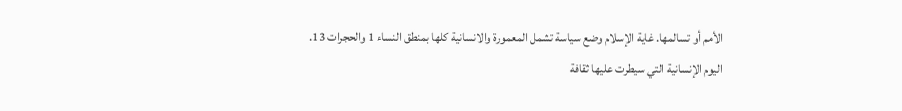الأمم أو تسالمها. غاية الإسلام وضع سياسة تشمل المعمورة والانسانية كلها بمنطق النساء 1 والحجرات 13.
اليوم الإنسانية التي سيطرت عليها ثقافة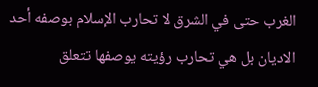الغرب حتى في الشرق لا تحارب الإسلام بوصفه أحد الاديان بل هي تحارب رؤيته يوصفها تتعلق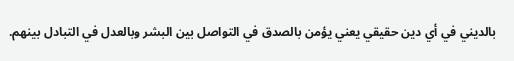بالديني في أي دين حقيقي يعني يؤمن بالصدق في التواصل بين البشر وبالعدل في التبادل بينهم.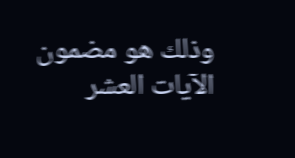وذلك هو مضمون الآيات العشر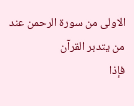الاولى من سورة الرحمن عند من يتدبر القرآن
فإذا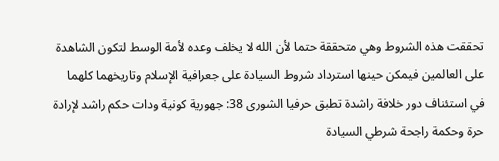تحققت هذه الشروط وهي متحققة حتما لأن الله لا يخلف وعده لأمة الوسط لتكون الشاهدة على العالمين فيمكن حينها استرداد شروط السيادة على جعرافية الإسلام وتاريخهما كلهما في استئناف دور خلافة راشدة تطبق حرفيا الشورى 38: جهورية كونية ودات حكم راشد لإرادة حرة وحكمة راجحة شرطي السيادة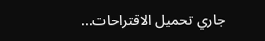جاري تحميل الاقتراحات...